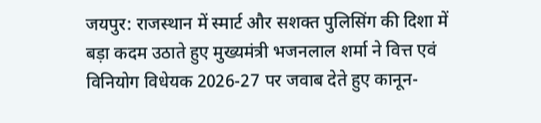जयपुर: राजस्थान में स्मार्ट और सशक्त पुलिसिंग की दिशा में बड़ा कदम उठाते हुए मुख्यमंत्री भजनलाल शर्मा ने वित्त एवं विनियोग विधेयक 2026-27 पर जवाब देते हुए कानून-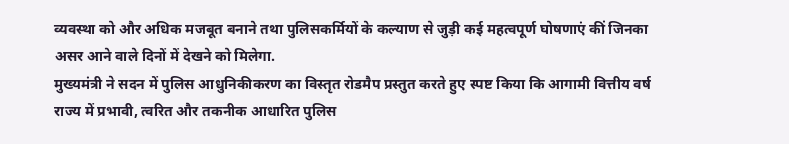व्यवस्था को और अधिक मजबूत बनाने तथा पुलिसकर्मियों के कल्याण से जुड़ी कई महत्वपूर्ण घोषणाएं कीं जिनका असर आने वाले दिनों में देखने को मिलेगा.
मुख्यमंत्री ने सदन में पुलिस आधुनिकीकरण का विस्तृत रोडमैप प्रस्तुत करते हुए स्पष्ट किया कि आगामी वित्तीय वर्ष राज्य में प्रभावी, त्वरित और तकनीक आधारित पुलिस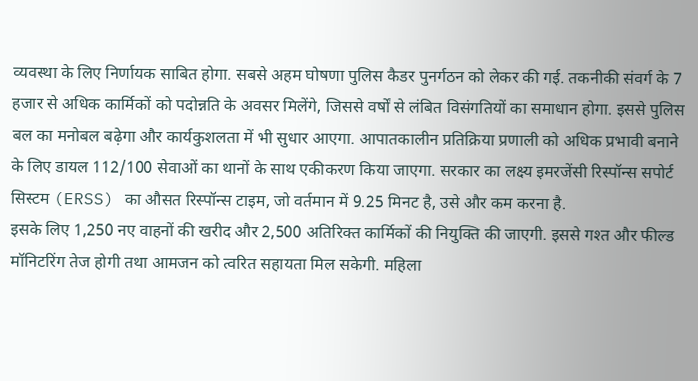व्यवस्था के लिए निर्णायक साबित होगा. सबसे अहम घोषणा पुलिस कैडर पुनर्गठन को लेकर की गई. तकनीकी संवर्ग के 7 हजार से अधिक कार्मिकों को पदोन्नति के अवसर मिलेंगे, जिससे वर्षों से लंबित विसंगतियों का समाधान होगा. इससे पुलिस बल का मनोबल बढ़ेगा और कार्यकुशलता में भी सुधार आएगा. आपातकालीन प्रतिक्रिया प्रणाली को अधिक प्रभावी बनाने के लिए डायल 112/100 सेवाओं का थानों के साथ एकीकरण किया जाएगा. सरकार का लक्ष्य इमरजेंसी रिस्पॉन्स सपोर्ट सिस्टम (ERSS) का औसत रिस्पॉन्स टाइम, जो वर्तमान में 9.25 मिनट है, उसे और कम करना है.
इसके लिए 1,250 नए वाहनों की खरीद और 2,500 अतिरिक्त कार्मिकों की नियुक्ति की जाएगी. इससे गश्त और फील्ड मॉनिटरिंग तेज होगी तथा आमजन को त्वरित सहायता मिल सकेगी. महिला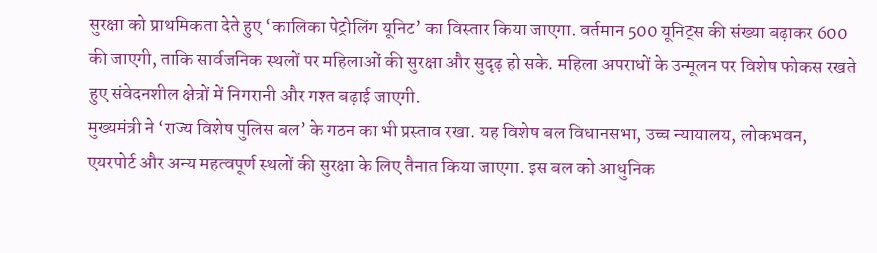सुरक्षा को प्राथमिकता देते हुए ‘कालिका पेट्रोलिंग यूनिट’ का विस्तार किया जाएगा. वर्तमान 500 यूनिट्स की संख्या बढ़ाकर 600 की जाएगी, ताकि सार्वजनिक स्थलों पर महिलाओं की सुरक्षा और सुदृढ़ हो सके. महिला अपराधों के उन्मूलन पर विशेष फोकस रखते हुए संवेदनशील क्षेत्रों में निगरानी और गश्त बढ़ाई जाएगी.
मुख्यमंत्री ने ‘राज्य विशेष पुलिस बल’ के गठन का भी प्रस्ताव रखा. यह विशेष बल विधानसभा, उच्च न्यायालय, लोकभवन, एयरपोर्ट और अन्य महत्वपूर्ण स्थलों की सुरक्षा के लिए तैनात किया जाएगा. इस बल को आधुनिक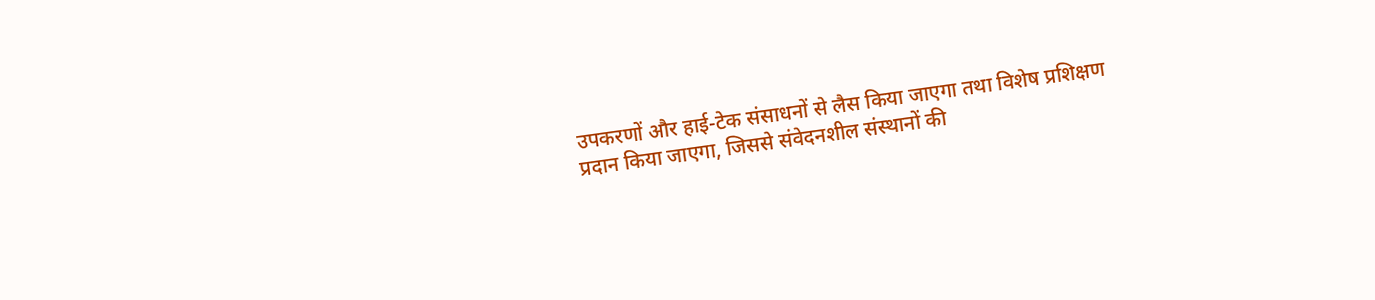उपकरणों और हाई-टेक संसाधनों से लैस किया जाएगा तथा विशेष प्रशिक्षण प्रदान किया जाएगा, जिससे संवेदनशील संस्थानों की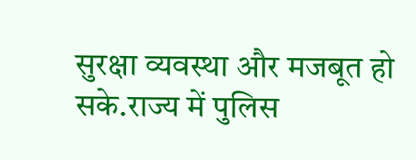सुरक्षा व्यवस्था और मजबूत हो सके.राज्य में पुलिस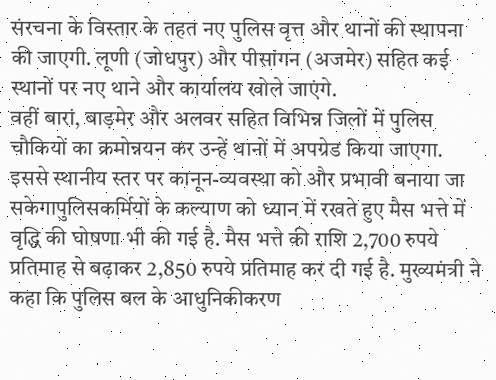संरचना के विस्तार के तहत नए पुलिस वृत्त और थानों की स्थापना की जाएगी. लूणी (जोधपुर) और पीसांगन (अजमेर) सहित कई स्थानों पर नए थाने और कार्यालय खोले जाएंगे.
वहीं बारां, बाड़मेर और अलवर सहित विभिन्न जिलों में पुलिस चौकियों का क्रमोन्नयन कर उन्हें थानों में अपग्रेड किया जाएगा. इससे स्थानीय स्तर पर कानून-व्यवस्था को और प्रभावी बनाया जा सकेगापुलिसकर्मियों के कल्याण को ध्यान में रखते हुए मैस भत्ते में वृद्धि की घोषणा भी की गई है. मैस भत्ते की राशि 2,700 रुपये प्रतिमाह से बढ़ाकर 2,850 रुपये प्रतिमाह कर दी गई है. मुख्यमंत्री ने कहा कि पुलिस बल के आधुनिकीकरण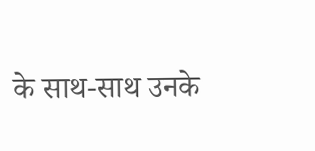के साथ-साथ उनके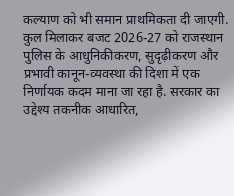कल्याण को भी समान प्राथमिकता दी जाएगी.
कुल मिलाकर बजट 2026-27 को राजस्थान पुलिस के आधुनिकीकरण, सुदृढ़ीकरण और प्रभावी कानून-व्यवस्था की दिशा में एक निर्णायक कदम माना जा रहा है. सरकार का उद्देश्य तकनीक आधारित,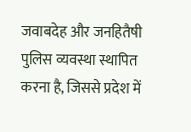जवाबदेह और जनहितैषी पुलिस व्यवस्था स्थापित करना है, जिससे प्रदेश में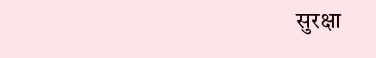सुरक्षा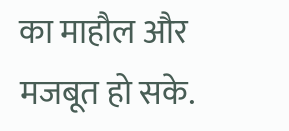का माहौल और मजबूत हो सके.